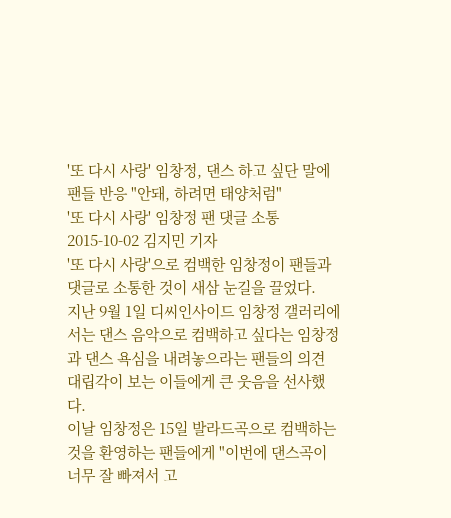'또 다시 사랑' 임창정, 댄스 하고 싶단 말에 팬들 반응 "안돼, 하려면 태양처럼"
'또 다시 사랑' 임창정 팬 댓글 소통
2015-10-02 김지민 기자
'또 다시 사랑'으로 컴백한 임창정이 팬들과 댓글로 소통한 것이 새삼 눈길을 끌었다.
지난 9월 1일 디씨인사이드 임창정 갤러리에서는 댄스 음악으로 컴백하고 싶다는 임창정과 댄스 욕심을 내려놓으라는 팬들의 의견 대립각이 보는 이들에게 큰 웃음을 선사했다.
이날 임창정은 15일 발라드곡으로 컴백하는 것을 환영하는 팬들에게 "이번에 댄스곡이 너무 잘 빠져서 고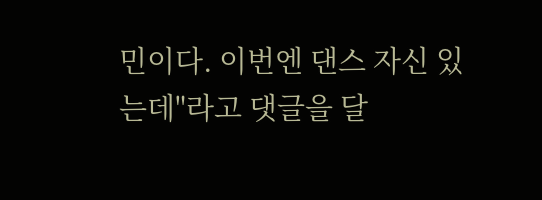민이다. 이번엔 댄스 자신 있는데"라고 댓글을 달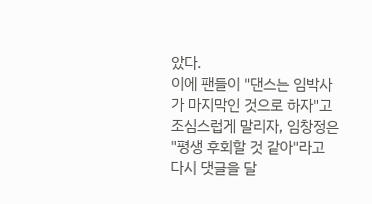았다.
이에 팬들이 "댄스는 임박사가 마지막인 것으로 하자"고 조심스럽게 말리자, 임창정은 "평생 후회할 것 같아"라고 다시 댓글을 달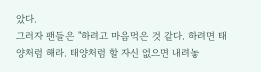았다.
그러자 팬들은 "하려고 마음먹은 것 같다. 하려면 태양처럼 해라. 태양처럼 할 자신 없으면 내려놓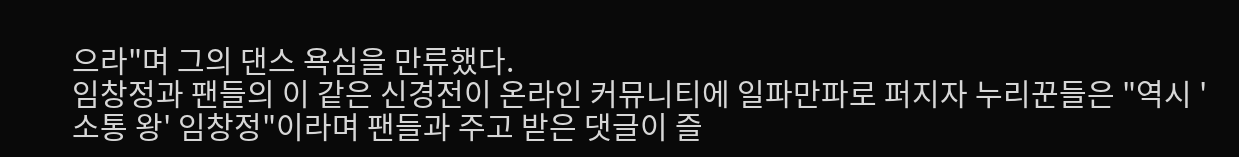으라"며 그의 댄스 욕심을 만류했다.
임창정과 팬들의 이 같은 신경전이 온라인 커뮤니티에 일파만파로 퍼지자 누리꾼들은 "역시 '소통 왕' 임창정"이라며 팬들과 주고 받은 댓글이 즐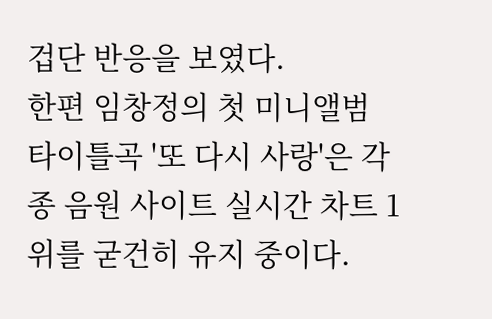겁단 반응을 보였다.
한편 임창정의 첫 미니앨범 타이틀곡 '또 다시 사랑'은 각종 음원 사이트 실시간 차트 1위를 굳건히 유지 중이다.